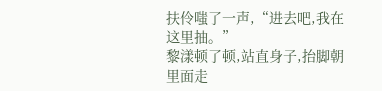扶伶嗤了一声,“进去吧,我在这里抽。”
黎漾顿了顿,站直身子,抬脚朝里面走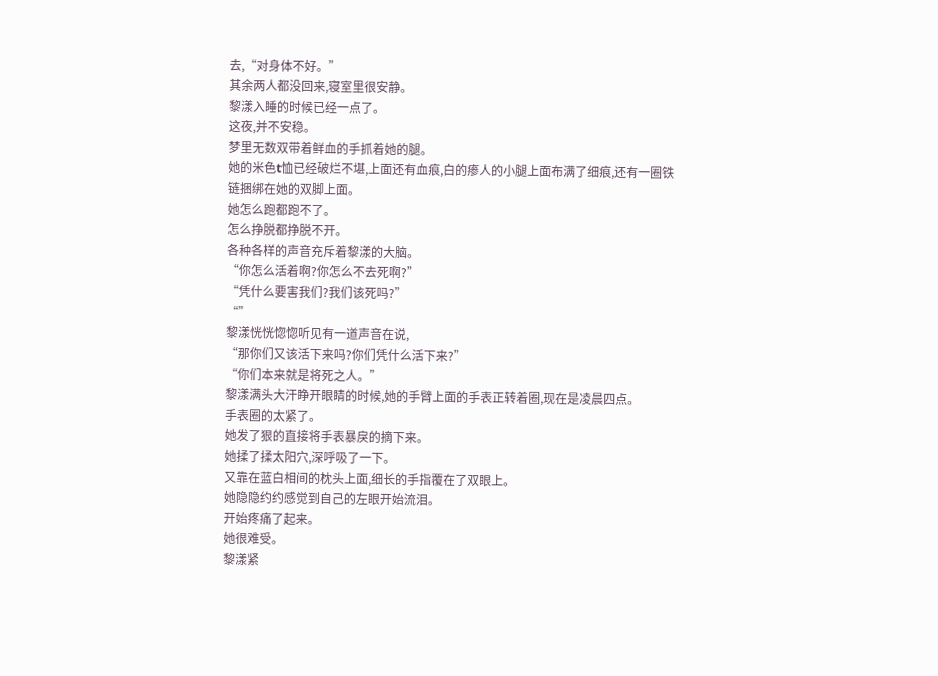去,“对身体不好。”
其余两人都没回来,寝室里很安静。
黎漾入睡的时候已经一点了。
这夜,并不安稳。
梦里无数双带着鲜血的手抓着她的腿。
她的米色t恤已经破烂不堪,上面还有血痕,白的瘆人的小腿上面布满了细痕,还有一圈铁链捆绑在她的双脚上面。
她怎么跑都跑不了。
怎么挣脱都挣脱不开。
各种各样的声音充斥着黎漾的大脑。
“你怎么活着啊?你怎么不去死啊?”
“凭什么要害我们?我们该死吗?”
“”
黎漾恍恍惚惚听见有一道声音在说,
“那你们又该活下来吗?你们凭什么活下来?”
“你们本来就是将死之人。”
黎漾满头大汗睁开眼睛的时候,她的手臂上面的手表正转着圈,现在是凌晨四点。
手表圈的太紧了。
她发了狠的直接将手表暴戾的摘下来。
她揉了揉太阳穴,深呼吸了一下。
又靠在蓝白相间的枕头上面,细长的手指覆在了双眼上。
她隐隐约约感觉到自己的左眼开始流泪。
开始疼痛了起来。
她很难受。
黎漾紧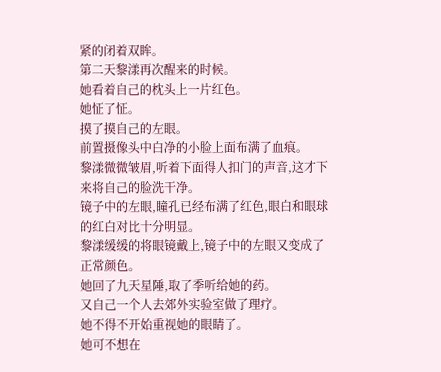紧的闭着双眸。
第二天黎漾再次醒来的时候。
她看着自己的枕头上一片红色。
她怔了怔。
摸了摸自己的左眼。
前置摄像头中白净的小脸上面布满了血痕。
黎漾微微皱眉,听着下面得人扣门的声音,这才下来将自己的脸洗干净。
镜子中的左眼,瞳孔已经布满了红色,眼白和眼球的红白对比十分明显。
黎漾缓缓的将眼镜戴上,镜子中的左眼又变成了正常颜色。
她回了九天星陲,取了季听给她的药。
又自己一个人去郊外实验室做了理疗。
她不得不开始重视她的眼睛了。
她可不想在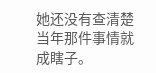她还没有查清楚当年那件事情就成瞎子。